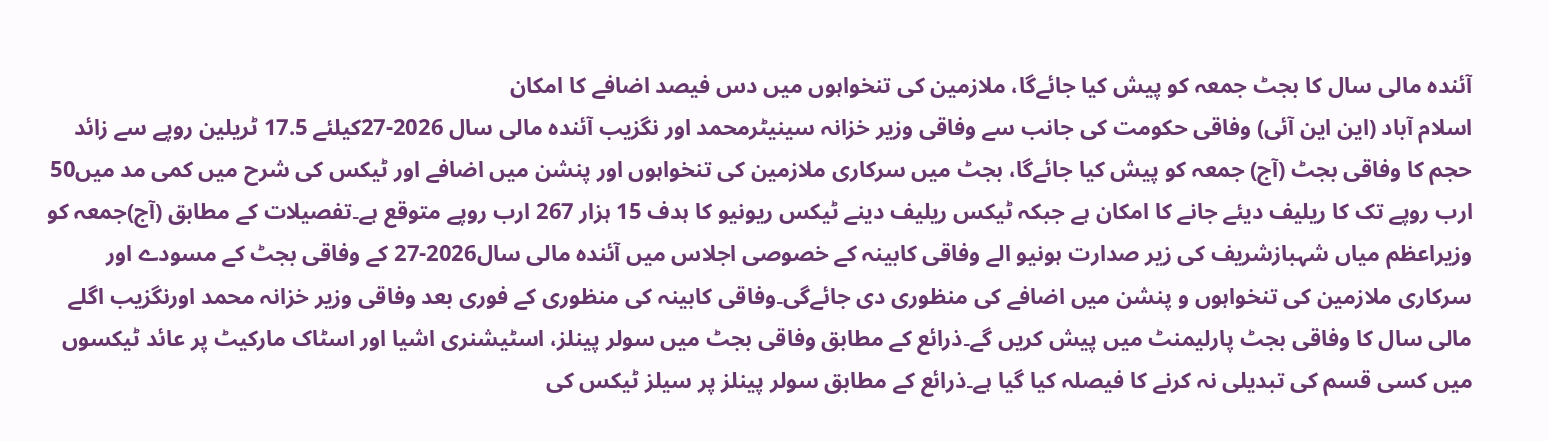آئندہ مالی سال کا بجٹ جمعہ کو پیش کیا جائےگا، ملازمین کی تنخواہوں میں دس فیصد اضافے کا امکان
اسلام آباد (این این آئی) وفاقی حکومت کی جانب سے وفاقی وزیر خزانہ سینیٹرمحمد اور نگزیب آئندہ مالی سال 2026-27کیلئے 17.5 ٹریلین روپے سے زائد حجم کا وفاقی بجٹ (آج) جمعہ کو پیش کیا جائےگا، بجٹ میں سرکاری ملازمین کی تنخواہوں اور پنشن میں اضافے اور ٹیکس کی شرح میں کمی مد میں50 ارب روپے تک کا ریلیف دیئے جانے کا امکان ہے جبکہ ٹیکس ریلیف دینے ٹیکس ریونیو کا ہدف 15 ہزار 267 ارب روپے متوقع ہے۔تفصیلات کے مطابق (آج)جمعہ کو وزیراعظم میاں شہبازشریف کی زیر صدارت ہونیو الے وفاقی کابینہ کے خصوصی اجلاس میں آئندہ مالی سال2026-27 کے وفاقی بجٹ کے مسودے اور سرکاری ملازمین کی تنخواہوں و پنشن میں اضافے کی منظوری دی جائےگی۔وفاقی کابینہ کی منظوری کے فوری بعد وفاقی وزیر خزانہ محمد اورنگزیب اگلے مالی سال کا وفاقی بجٹ پارلیمنٹ میں پیش کریں گے۔ذرائع کے مطابق وفاقی بجٹ میں سولر پینلز، اسٹیشنری اشیا اور اسٹاک مارکیٹ پر عائد ٹیکسوں میں کسی قسم کی تبدیلی نہ کرنے کا فیصلہ کیا گیا ہے۔ذرائع کے مطابق سولر پینلز پر سیلز ٹیکس کی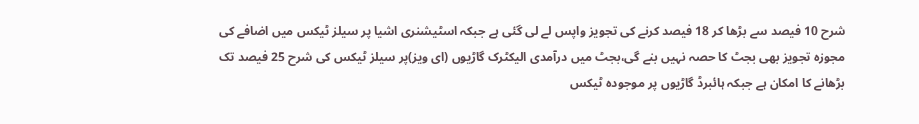شرح 10 فیصد سے بڑھا کر 18 فیصد کرنے کی تجویز واپس لے لی گئی ہے جبکہ اسٹیشنری اشیا پر سیلز ٹیکس میں اضافے کی مجوزہ تجویز بھی بجٹ کا حصہ نہیں بنے گی،بجٹ میں درآمدی الیکٹرک گاڑیوں (ای ویز)پر سیلز ٹیکس کی شرح 25 فیصد تک بڑھانے کا امکان ہے جبکہ ہائبرڈ گاڑیوں پر موجودہ ٹیکس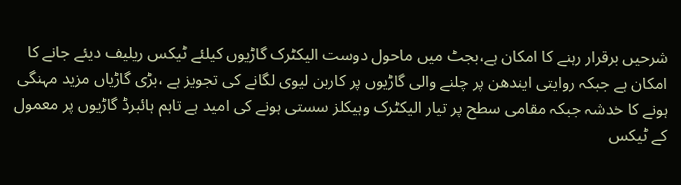شرحیں برقرار رہنے کا امکان ہے،بجٹ میں ماحول دوست الیکٹرک گاڑیوں کیلئے ٹیکس ریلیف دیئے جانے کا امکان ہے جبکہ روایتی ایندھن پر چلنے والی گاڑیوں پر کاربن لیوی لگانے کی تجویز ہے ،بڑی گاڑیاں مزید مہنگی ہونے کا خدشہ جبکہ مقامی سطح پر تیار الیکٹرک وہیکلز سستی ہونے کی امید ہے تاہم ہائبرڈ گاڑیوں پر معمول کے ٹیکس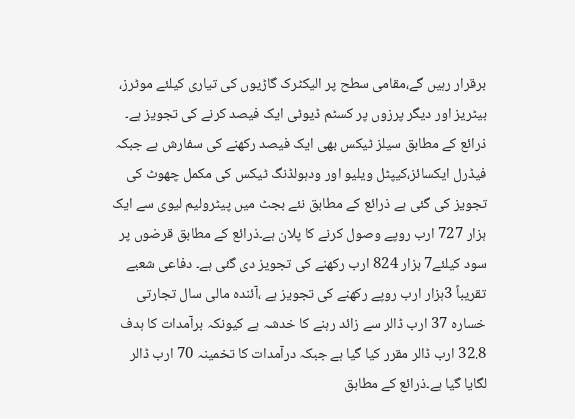برقرار رہیں گے،مقامی سطح پر الیکٹرک گاڑیوں کی تیاری کیلئے موٹرز، بیٹریز اور دیگر پرزوں پر کسٹم ڈیوٹی ایک فیصد کرنے کی تجویز ہے۔ ذرائع کے مطابق سیلز ٹیکس بھی ایک فیصد رکھنے کی سفارش ہے جبکہ فیڈرل ایکسائز،کیپٹل ویلیو اور ودہولڈنگ ٹیکس کی مکمل چھوٹ کی تجویز کی گئی ہے ذرائع کے مطابق نئے بجٹ میں پیٹرولیم لیوی سے ایک ہزار 727 ارب روپے وصول کرنے کا پلان ہے۔ذرائع کے مطابق قرضوں پر سود کیلئے7 ہزار 824 ارب رکھنے کی تجویز دی گئی ہے۔ دفاعی شعبے تقریباً 3ہزار ارب روپے رکھنے کی تجویز ہے ،آئندہ مالی سال تجارتی خسارہ 37 ارب ڈالر سے زائد رہنے کا خدشہ ہے کیونکہ برآمدات کا ہدف 32.8 ارب ڈالر مقرر کیا گیا ہے جبکہ درآمدات کا تخمینہ 70 ارب ڈالر لگایا گیا ہے۔ذرائع کے مطابق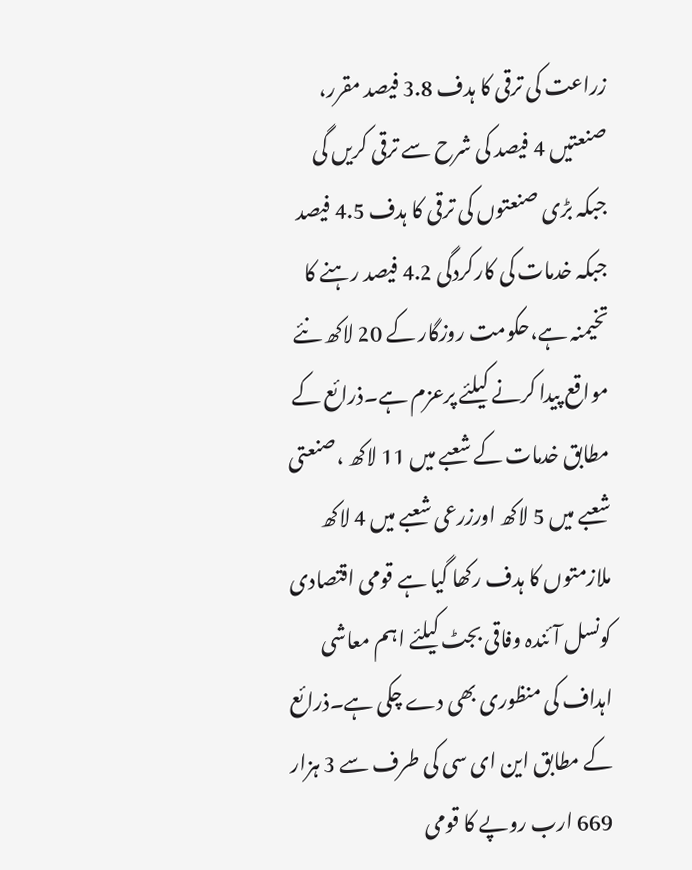زراعت کی ترقی کا ہدف 3.8 فیصد مقرر، صنعتیں 4 فیصد کی شرح سے ترقی کریں گی جبکہ بڑی صنعتوں کی ترقی کا ہدف 4.5 فیصد جبکہ خدمات کی کارکردگی 4.2 فیصد رہنے کا تخیمنہ ہے،حکومت روزگار کے 20 لاکھ نئے مواقع پیدا کرنے کیلئے پرعزم ہے۔ذرائع کے مطابق خدمات کے شعبے میں 11 لاکھ ،صنعتی شعبے میں 5 لاکھ اورزرعی شعبے میں 4 لاکھ ملازمتوں کا ہدف رکھا گیا ہے قومی اقتصادی کونسل آئندہ وفاقی بجٹ کیلئے اہم معاشی اہداف کی منظوری بھی دے چکی ہے۔ذرائع کے مطابق این ای سی کی طرف سے 3 ہزار 669 ارب روپے کا قومی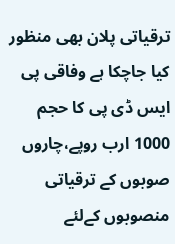ترقیاتی پلان بھی منظور کیا جاچکا ہے وفاقی پی ایس ڈی پی کا حجم 1000 ارب روپے،چاروں صوبوں کے ترقیاتی منصوبوں کےلئے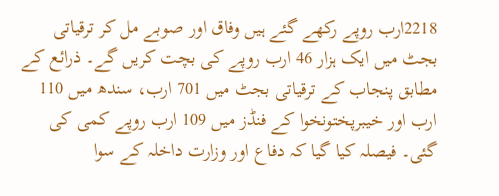2218ارب روپے رکھے گئے ہیں وفاق اور صوبے مل کر ترقیاتی بجٹ میں ایک ہزار 46 ارب روپے کی بچت کریں گے۔ ذرائع کے مطابق پنجاب کے ترقیاتی بجٹ میں 701 ارب، سندھ میں 110 ارب اور خیبرپختونخوا کے فنڈز میں 109 ارب روپے کمی کی گئی۔ فیصلہ کیا گیا کہ دفاع اور وزارت داخلہ کے سوا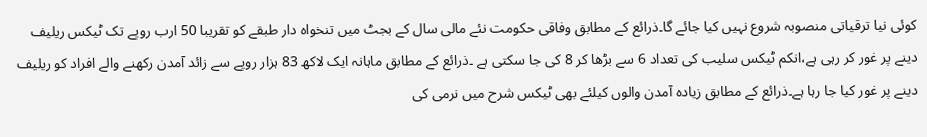کوئی نیا ترقیاتی منصوبہ شروع نہیں کیا جائے گا۔ذرائع کے مطابق وفاقی حکومت نئے مالی سال کے بجٹ میں تنخواہ دار طبقے کو تقریبا 50 ارب روپے تک ٹیکس ریلیف دینے پر غور کر رہی ہے،انکم ٹیکس سلیب کی تعداد 6 سے بڑھا کر 8 کی جا سکتی ہے ۔ذرائع کے مطابق ماہانہ ایک لاکھ 83 ہزار روپے سے زائد آمدن رکھنے والے افراد کو ریلیف دینے پر غور کیا جا رہا ہے۔ذرائع کے مطابق زیادہ آمدن والوں کیلئے بھی ٹیکس شرح میں نرمی کی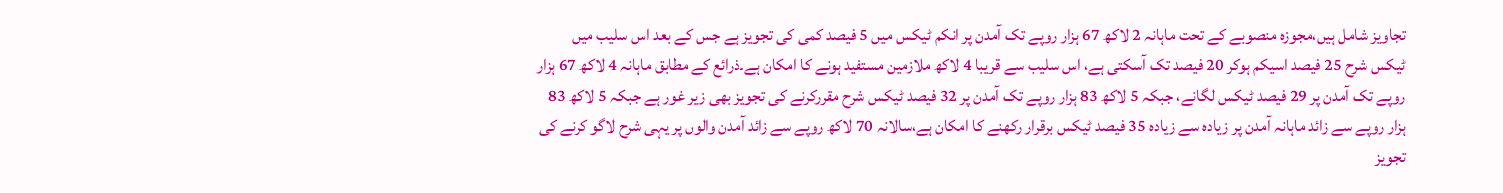تجاویز شامل ہیں،مجوزہ منصوبے کے تحت ماہانہ 2 لاکھ 67 ہزار روپے تک آمدن پر انکم ٹیکس میں 5 فیصد کمی کی تجویز ہے جس کے بعد اس سلیب میں ٹیکس شرح 25 فیصد اسیکم ہوکر 20 فیصد تک آسکتی ہے، اس سلیب سے قریبا 4 لاکھ ملازمین مستفید ہونے کا امکان ہے۔ذرائع کے مطابق ماہانہ 4 لاکھ 67 ہزار روپے تک آمدن پر 29 فیصد ٹیکس لگانے، جبکہ 5 لاکھ 83 ہزار روپے تک آمدن پر 32 فیصد ٹیکس شرح مقررکرنے کی تجویز بھی زیر غور ہے جبکہ 5 لاکھ 83 ہزار روپے سے زائد ماہانہ آمدن پر زیادہ سے زیادہ 35 فیصد ٹیکس برقرار رکھنے کا امکان ہے،سالانہ 70 لاکھ روپے سے زائد آمدن والوں پر یہی شرح لاگو کرنے کی تجویز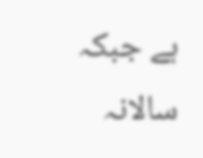ہے جبکہ سالانہ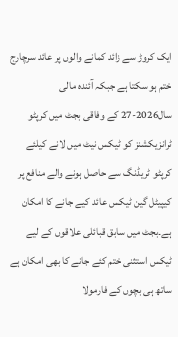ایک کروڑ سے زائد کمانے والوں پر عائد سرچارج ختم ہو سکتا ہے جبکہ آئندہ مالی سال2026-27 کے وفاقی بجٹ میں کرپٹو ٹرانزیکشنز کو ٹیکس نیٹ میں لانے کیلئے کرپٹو ٹریڈنگ سے حاصل ہونے والے منافع پر کیپیٹل گین ٹیکس عائد کیے جانے کا امکان ہے۔بجٹ میں سابق قبائلی علاقوں کے لیے ٹیکس استثنی ختم کئے جانے کا بھی امکان ہے ساتھ ہی بچوں کے فارمولا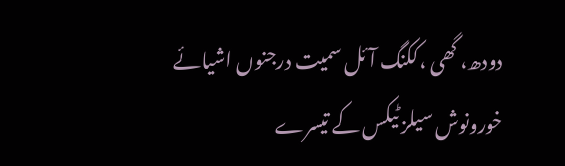دودھ، گھی ،ککنگ آئل سمیت درجنوں اشیائے خورونوش سیلز ٹیکس کے تیسرے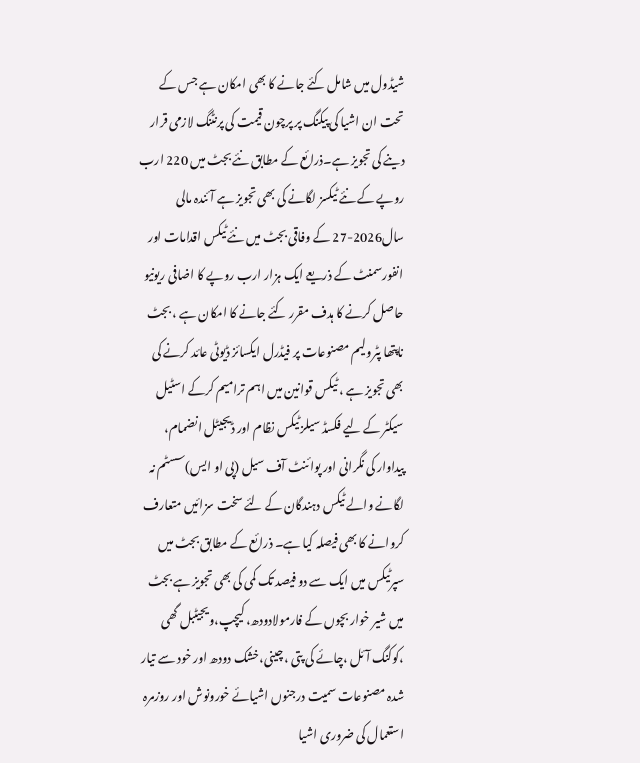شیڈول میں شامل کئے جانے کا بھی امکان ہے جس کے تحت ان اشیا کی پیکنگ پر پرچون قیمت کی پرنٹنگ لازمی قرار دینے کی تجویز ہے۔ذرائع کے مطابق نئے بجٹ میں 220 ارب روپے کے نئے ٹیکسز لگانے کی بھی تجویز ہے آئندہ مالی سال2026-27 کے وفاقی بجٹ میں نئے ٹیکس اقدامات اور انفورسمنٹ کے ذریعے ایک ہزار ارب روپے کا اضافی ریونیو حاصل کرنے کا ہدف مقرر کئے جانے کا امکان ہے ، بجٹ ناپتھا پٹرولیم مصنوعات پر فیڈرل ایکسائز ڈیوٹی عائد کرنے کی بھی تجویز ہے ، ٹیکس قوانین میں اہم ترامیم کرکے اسٹیل سیکٹر کے لیے فکسڈ سیلز ٹیکس نظام اور ڈیجیٹل انضمام، پیداوار کی نگرانی اور پوائنٹ آف سیل (پی او ایس)سسٹم نہ لگانے والے ٹیکس دہندگان کے لئے سخت سزائیں متعارف کروانے کا بھی فیصلہ کیا ہے۔ ذرائع کے مطابق بجٹ میں سپرٹیکس میں ایک سے دو فیصد تک کمی کی بھی تجویز ہے بجٹ میں شیر خوار بچوں کے فارمولادودھ، کیچپ،ویجیٹبل گھی ،کوکنگ آئل ،چائے کی پتی ،چینی،خشک دودھ اور خود سے تیار شدہ مصنوعات سمیت درجنوں اشیائے خورونوش اور روزمرہ استعمال کی ضروری اشیا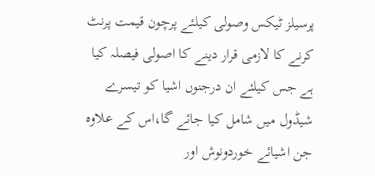پرسیلز ٹیکس وصولی کیلئے پرچون قیمت پرنٹ کرنے کا لازمی قرار دینے کا اصولی فیصلہ کیا ہے جس کیلئے ان درجنوں اشیا کو تیسرے شیڈول میں شامل کیا جائے گا،اس کے علاوہ جن اشیائے خوردونوش اور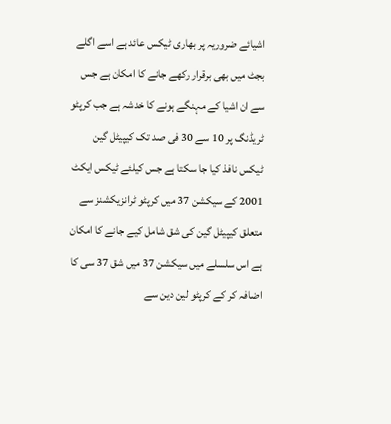اشیائے ضروریہ پر بھاری ٹیکس عائد ہے اسے اگلے بجٹ میں بھی برقرار رکھے جانے کا امکان ہے جس سے ان اشیا کے مہنگے ہونے کا خدشہ ہے جب کرپٹو ٹریڈنگ پر 10 سے 30 فی صد تک کیپیٹل گین ٹیکس نافذ کیا جا سکتا ہے جس کیلئے ٹیکس ایکٹ 2001 کے سیکشن 37 میں کرپٹو ٹرانزیکشنز سے متعلق کیپیٹل گین کی شق شامل کیے جانے کا امکان ہے اس سلسلے میں سیکشن 37 میں شق 37 سی کا اضافہ کر کے کرپٹو لین دین سے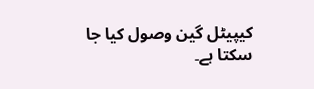کیپیٹل گین وصول کیا جا سکتا ہے۔